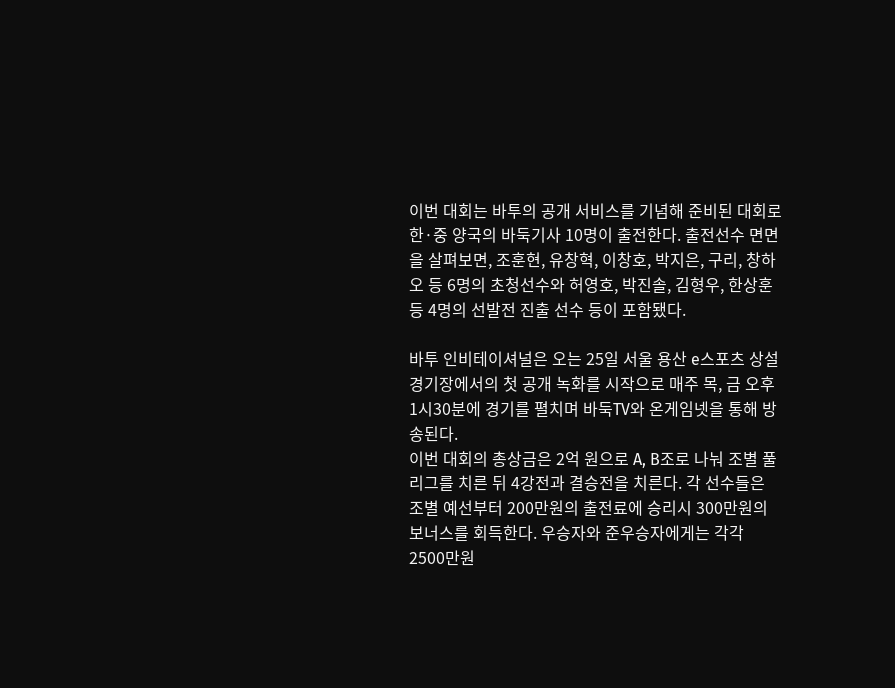이번 대회는 바투의 공개 서비스를 기념해 준비된 대회로 한·중 양국의 바둑기사 10명이 출전한다. 출전선수 면면을 살펴보면, 조훈현, 유창혁, 이창호, 박지은, 구리, 창하오 등 6명의 초청선수와 허영호, 박진솔, 김형우, 한상훈 등 4명의 선발전 진출 선수 등이 포함됐다.

바투 인비테이셔널은 오는 25일 서울 용산 e스포츠 상설경기장에서의 첫 공개 녹화를 시작으로 매주 목, 금 오후 1시30분에 경기를 펼치며 바둑TV와 온게임넷을 통해 방송된다.
이번 대회의 총상금은 2억 원으로 A, B조로 나눠 조별 풀리그를 치른 뒤 4강전과 결승전을 치른다. 각 선수들은 조별 예선부터 200만원의 출전료에 승리시 300만원의 보너스를 회득한다. 우승자와 준우승자에게는 각각 2500만원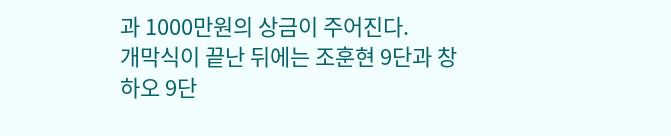과 1000만원의 상금이 주어진다.
개막식이 끝난 뒤에는 조훈현 9단과 창하오 9단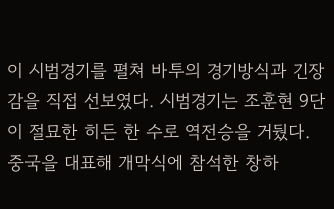이 시범경기를 펼쳐 바투의 경기방식과 긴장감을 직접 선보였다. 시범경기는 조훈현 9단이 절묘한 히든 한 수로 역전승을 거뒀다.
중국을 대표해 개막식에 참석한 창하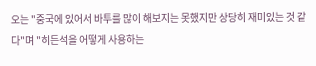오는 "중국에 있어서 바투를 많이 해보지는 못했지만 상당히 재미있는 것 같다"며 "히든석을 어떻게 사용하는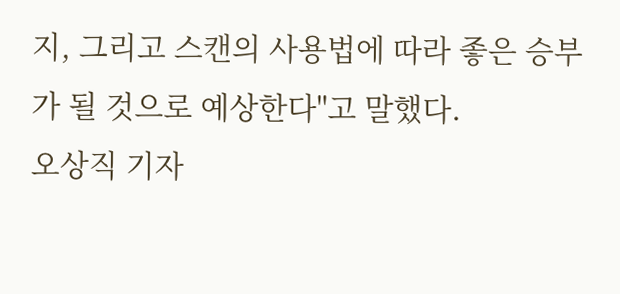지, 그리고 스캔의 사용법에 따라 좋은 승부가 될 것으로 예상한다"고 말했다.
오상직 기자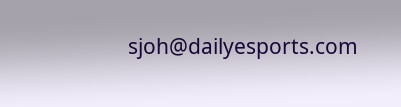sjoh@dailyesports.com